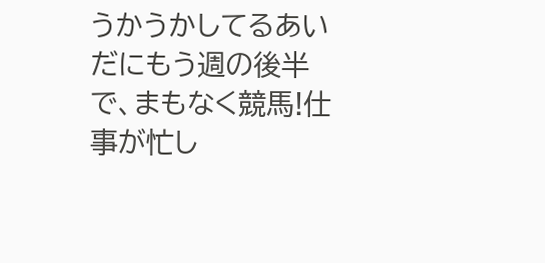うかうかしてるあいだにもう週の後半で、まもなく競馬!仕事が忙し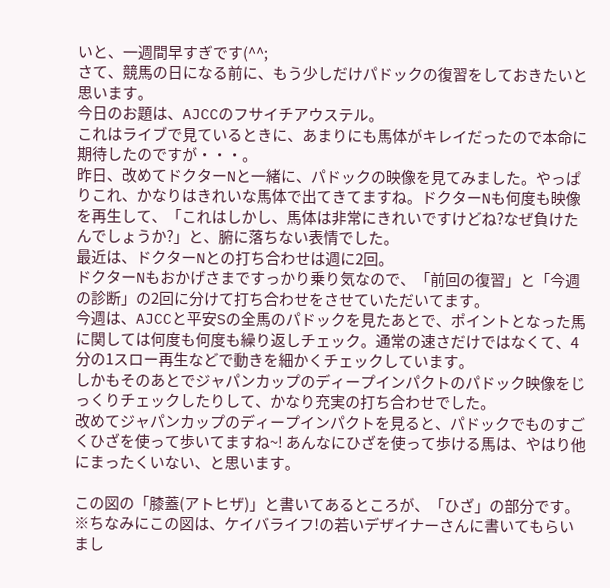いと、一週間早すぎです(^^;
さて、競馬の日になる前に、もう少しだけパドックの復習をしておきたいと思います。
今日のお題は、AJCCのフサイチアウステル。
これはライブで見ているときに、あまりにも馬体がキレイだったので本命に期待したのですが・・・。
昨日、改めてドクターNと一緒に、パドックの映像を見てみました。やっぱりこれ、かなりはきれいな馬体で出てきてますね。ドクターNも何度も映像を再生して、「これはしかし、馬体は非常にきれいですけどね?なぜ負けたんでしょうか?」と、腑に落ちない表情でした。
最近は、ドクターNとの打ち合わせは週に2回。
ドクターNもおかげさまですっかり乗り気なので、「前回の復習」と「今週の診断」の2回に分けて打ち合わせをさせていただいてます。
今週は、AJCCと平安Sの全馬のパドックを見たあとで、ポイントとなった馬に関しては何度も何度も繰り返しチェック。通常の速さだけではなくて、4分の1スロー再生などで動きを細かくチェックしています。
しかもそのあとでジャパンカップのディープインパクトのパドック映像をじっくりチェックしたりして、かなり充実の打ち合わせでした。
改めてジャパンカップのディープインパクトを見ると、パドックでものすごくひざを使って歩いてますね~! あんなにひざを使って歩ける馬は、やはり他にまったくいない、と思います。

この図の「膝蓋(アトヒザ)」と書いてあるところが、「ひざ」の部分です。
※ちなみにこの図は、ケイバライフ!の若いデザイナーさんに書いてもらいまし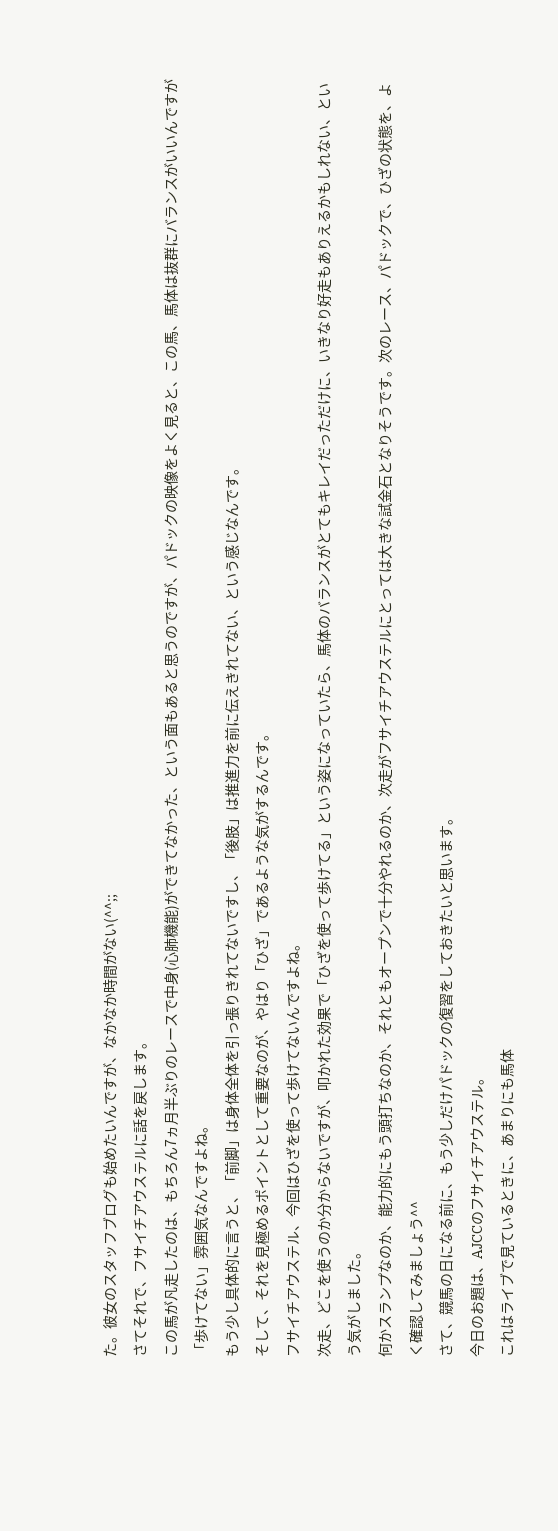た。彼女のスタッフブログも始めたいんですが、なかなか時間がない(^^;;
さてそれで、フサイチアウステルに話を戻します。
この馬が凡走したのは、もちろん7ヵ月半ぶりのレースで中身(心肺機能)ができてなかった、という面もあると思うのですが、パドックの映像をよく見ると、この馬、馬体は抜群にバランスがいいんですが「歩けてない」雰囲気なんですよね。
もう少し具体的に言うと、「前脚」は身体全体を引っ張りきれてないですし、「後肢」は推進力を前に伝えきれてない、という感じなんです。
そして、それを見極めるポイントとして重要なのが、やはり「ひざ」であるような気がするんです。
フサイチアウステル、今回はひざを使って歩けてないんですよね。
次走、どこを使うのか分からないですが、叩かれた効果で「ひざを使って歩けてる」という姿になっていたら、馬体のバランスがとてもキレイだっただけに、いきなり好走もありえるかもしれない、という気がしました。
何かスランプなのか、能力的にもう頭打ちなのか、それともオープンで十分やれるのか、次走がフサイチアウステルにとっては大きな試金石となりそうです。次のレース、パドックで、ひざの状態を、よく確認してみましょう^^
さて、競馬の日になる前に、もう少しだけパドックの復習をしておきたいと思います。
今日のお題は、AJCCのフサイチアウステル。
これはライブで見ているときに、あまりにも馬体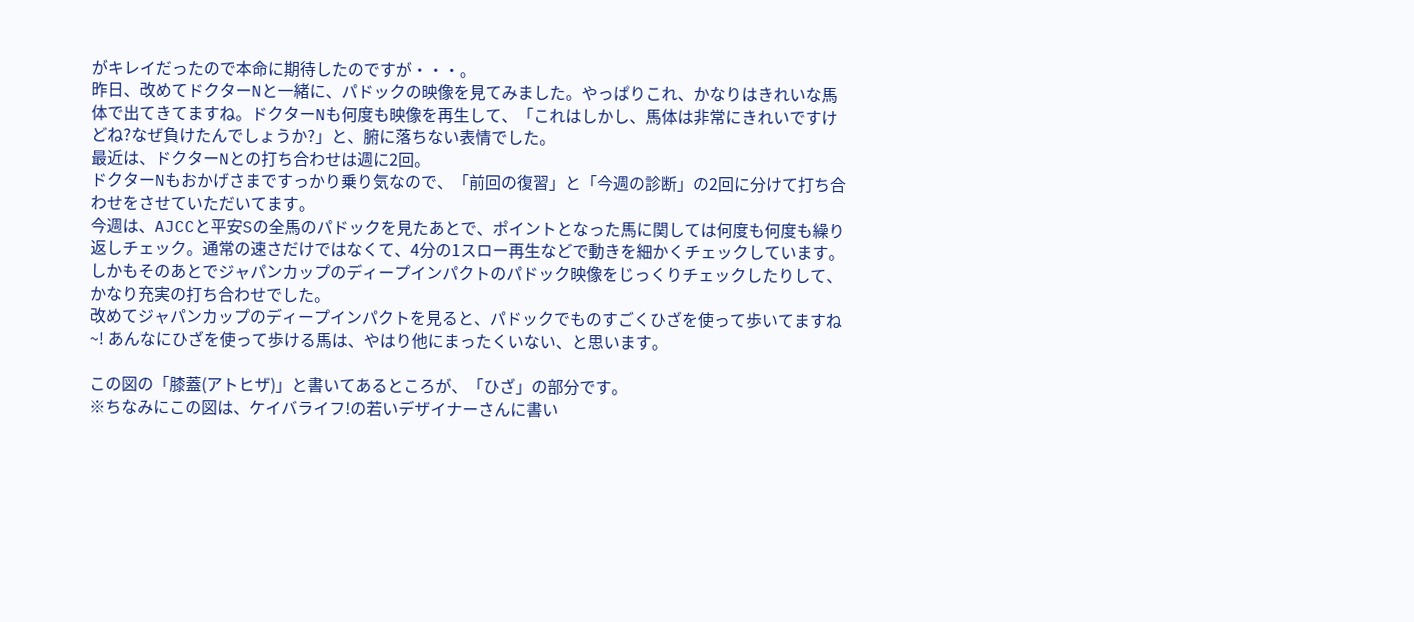がキレイだったので本命に期待したのですが・・・。
昨日、改めてドクターNと一緒に、パドックの映像を見てみました。やっぱりこれ、かなりはきれいな馬体で出てきてますね。ドクターNも何度も映像を再生して、「これはしかし、馬体は非常にきれいですけどね?なぜ負けたんでしょうか?」と、腑に落ちない表情でした。
最近は、ドクターNとの打ち合わせは週に2回。
ドクターNもおかげさまですっかり乗り気なので、「前回の復習」と「今週の診断」の2回に分けて打ち合わせをさせていただいてます。
今週は、AJCCと平安Sの全馬のパドックを見たあとで、ポイントとなった馬に関しては何度も何度も繰り返しチェック。通常の速さだけではなくて、4分の1スロー再生などで動きを細かくチェックしています。
しかもそのあとでジャパンカップのディープインパクトのパドック映像をじっくりチェックしたりして、かなり充実の打ち合わせでした。
改めてジャパンカップのディープインパクトを見ると、パドックでものすごくひざを使って歩いてますね~! あんなにひざを使って歩ける馬は、やはり他にまったくいない、と思います。

この図の「膝蓋(アトヒザ)」と書いてあるところが、「ひざ」の部分です。
※ちなみにこの図は、ケイバライフ!の若いデザイナーさんに書い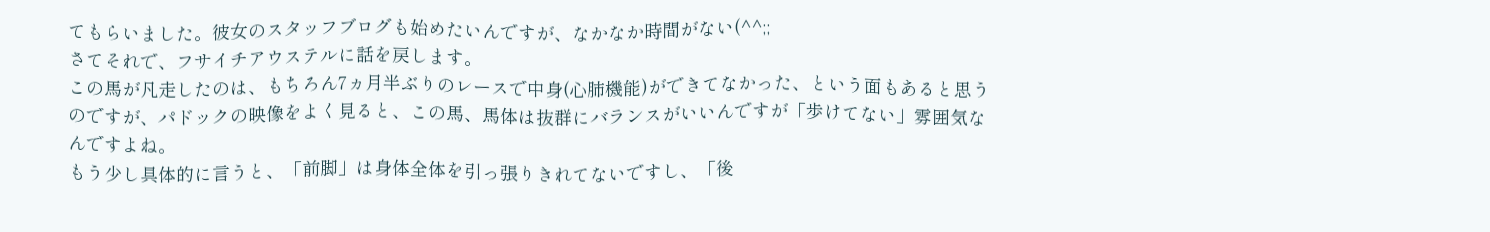てもらいました。彼女のスタッフブログも始めたいんですが、なかなか時間がない(^^;;
さてそれで、フサイチアウステルに話を戻します。
この馬が凡走したのは、もちろん7ヵ月半ぶりのレースで中身(心肺機能)ができてなかった、という面もあると思うのですが、パドックの映像をよく見ると、この馬、馬体は抜群にバランスがいいんですが「歩けてない」雰囲気なんですよね。
もう少し具体的に言うと、「前脚」は身体全体を引っ張りきれてないですし、「後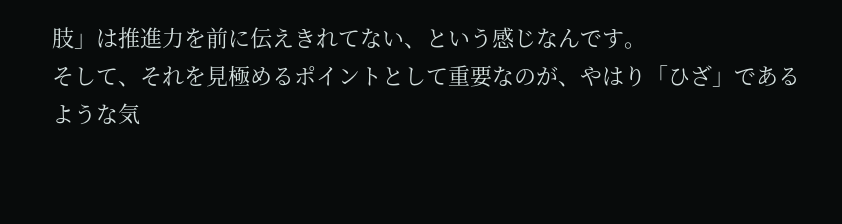肢」は推進力を前に伝えきれてない、という感じなんです。
そして、それを見極めるポイントとして重要なのが、やはり「ひざ」であるような気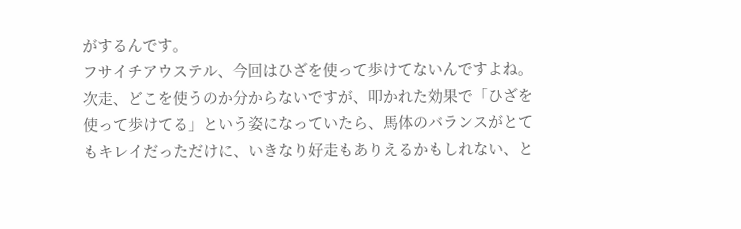がするんです。
フサイチアウステル、今回はひざを使って歩けてないんですよね。
次走、どこを使うのか分からないですが、叩かれた効果で「ひざを使って歩けてる」という姿になっていたら、馬体のバランスがとてもキレイだっただけに、いきなり好走もありえるかもしれない、と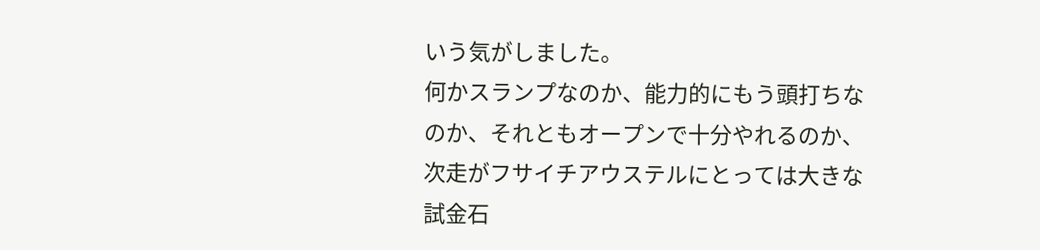いう気がしました。
何かスランプなのか、能力的にもう頭打ちなのか、それともオープンで十分やれるのか、次走がフサイチアウステルにとっては大きな試金石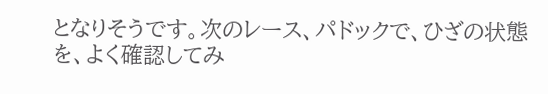となりそうです。次のレース、パドックで、ひざの状態を、よく確認してみ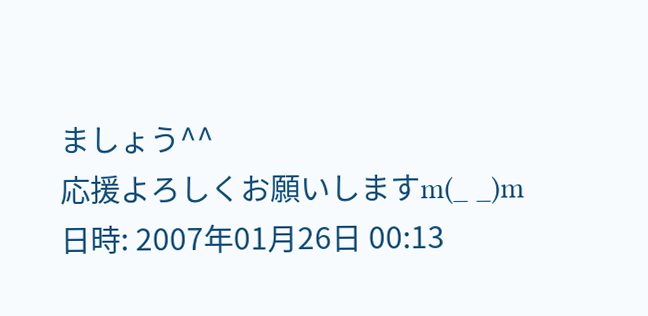ましょう^^
応援よろしくお願いしますm(_ _)m
日時: 2007年01月26日 00:13